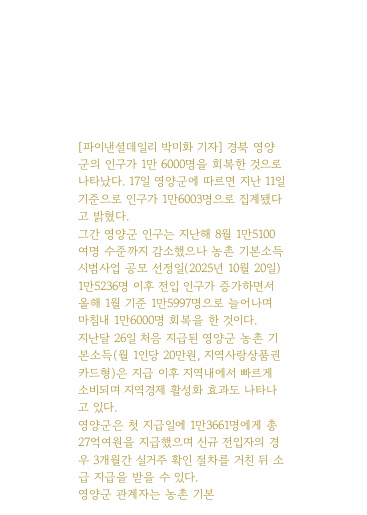[파이낸셜데일리 박미화 기자] 경북 영양군의 인구가 1만 6000명을 회복한 것으로 나타났다. 17일 영양군에 따르면 지난 11일 기준으로 인구가 1만6003명으로 집계됐다고 밝혔다.
그간 영양군 인구는 지난해 8월 1만5100여명 수준까지 감소했으나 농촌 기본소득 시범사업 공모 선정일(2025년 10월 20일) 1만5236명 이후 전입 인구가 증가하면서 올해 1월 기준 1만5997명으로 늘어나며 마침내 1만6000명 회복을 한 것이다.
지난달 26일 처음 지급된 영양군 농촌 기본소득(월 1인당 20만원, 지역사랑상품권 카드형)은 지급 이후 지역내에서 빠르게 소비되며 지역경제 활성화 효과도 나타나고 있다.
영양군은 첫 지급일에 1만3661명에게 총 27억여원을 지급했으며 신규 전입자의 경우 3개월간 실거주 확인 절차를 거친 뒤 소급 지급을 받을 수 있다.
영양군 관계자는 농촌 기본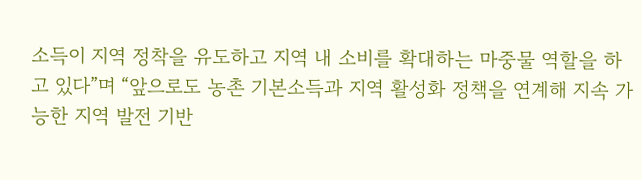소득이 지역 정착을 유도하고 지역 내 소비를 확대하는 마중물 역할을 하고 있다”며 “앞으로도 농촌 기본소득과 지역 활성화 정책을 연계해 지속 가능한 지역 발전 기반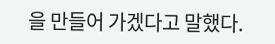을 만들어 가겠다고 말했다.